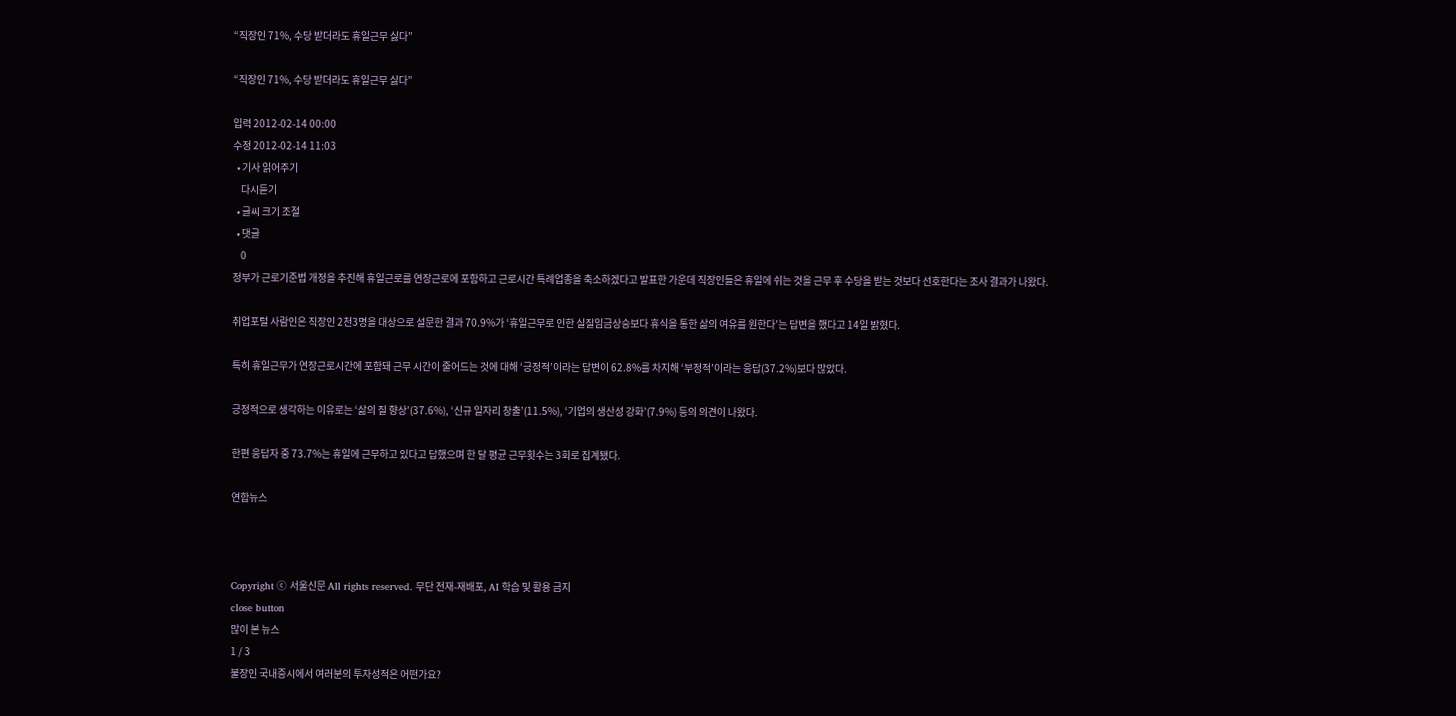“직장인 71%, 수당 받더라도 휴일근무 싫다”

“직장인 71%, 수당 받더라도 휴일근무 싫다”

입력 2012-02-14 00:00
수정 2012-02-14 11:03
  • 기사 읽어주기
    다시듣기
  • 글씨 크기 조절
  • 댓글
    0
정부가 근로기준법 개정을 추진해 휴일근로를 연장근로에 포함하고 근로시간 특례업종을 축소하겠다고 발표한 가운데 직장인들은 휴일에 쉬는 것을 근무 후 수당을 받는 것보다 선호한다는 조사 결과가 나왔다.

취업포털 사람인은 직장인 2천3명을 대상으로 설문한 결과 70.9%가 ‘휴일근무로 인한 실질임금상승보다 휴식을 통한 삶의 여유를 원한다’는 답변을 했다고 14일 밝혔다.

특히 휴일근무가 연장근로시간에 포함돼 근무 시간이 줄어드는 것에 대해 ‘긍정적’이라는 답변이 62.8%를 차지해 ‘부정적’이라는 응답(37.2%)보다 많았다.

긍정적으로 생각하는 이유로는 ‘삶의 질 향상’(37.6%), ‘신규 일자리 창출’(11.5%), ‘기업의 생산성 강화’(7.9%) 등의 의견이 나왔다.

한편 응답자 중 73.7%는 휴일에 근무하고 있다고 답했으며 한 달 평균 근무횟수는 3회로 집계됐다.

연합뉴스



Copyright ⓒ 서울신문 All rights reserved. 무단 전재-재배포, AI 학습 및 활용 금지
close button
많이 본 뉴스
1 / 3
불장인 국내증시에서 여러분의 투자성적은 어떤가요?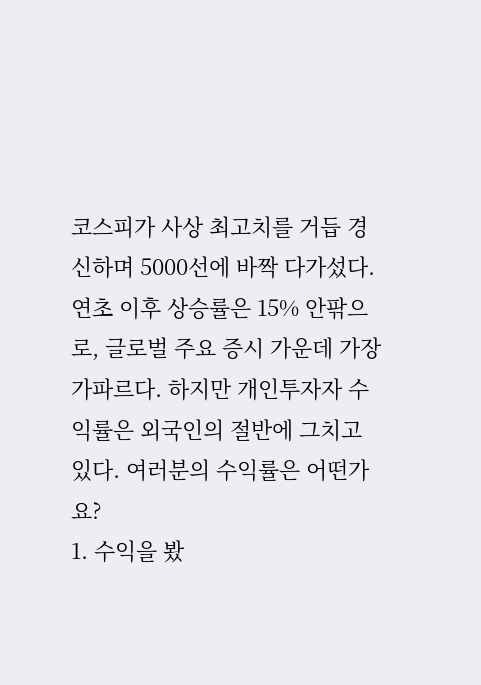코스피가 사상 최고치를 거듭 경신하며 5000선에 바짝 다가섰다. 연초 이후 상승률은 15% 안팎으로, 글로벌 주요 증시 가운데 가장 가파르다. 하지만 개인투자자 수익률은 외국인의 절반에 그치고 있다. 여러분의 수익률은 어떤가요?
1. 수익을 봤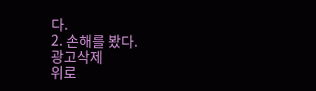다.
2. 손해를 봤다.
광고삭제
위로